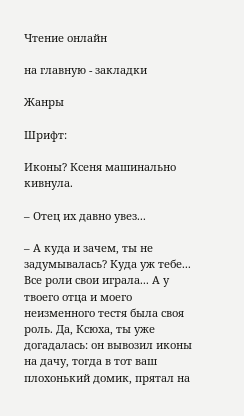Чтение онлайн

на главную - закладки

Жанры

Шрифт:

Иконы? Ксеня машинально кивнула.

– Отец их давно увез...

– А куда и зачем, ты не задумывалась? Куда уж тебе... Все роли свои играла... А у твоего отца и моего неизменного тестя была своя роль. Да, Ксюха, ты уже догадалась: он вывозил иконы на дачу, тогда в тот ваш плохонький домик, прятал на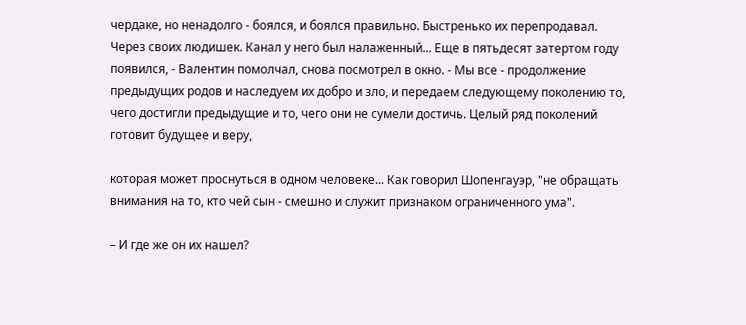чердаке, но ненадолго - боялся, и боялся правильно. Быстренько их перепродавал. Через своих людишек. Канал у него был налаженный... Еще в пятьдесят затертом году появился, - Валентин помолчал, снова посмотрел в окно. - Мы все - продолжение предыдущих родов и наследуем их добро и зло, и передаем следующему поколению то, чего достигли предыдущие и то, чего они не сумели достичь. Целый ряд поколений готовит будущее и веру,

которая может проснуться в одном человеке... Как говорил Шопенгауэр, "не обращать внимания на то, кто чей сын - смешно и служит признаком ограниченного ума".

– И где же он их нашел?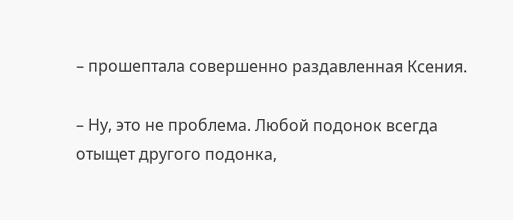– прошептала совершенно раздавленная Ксения.

– Ну, это не проблема. Любой подонок всегда отыщет другого подонка,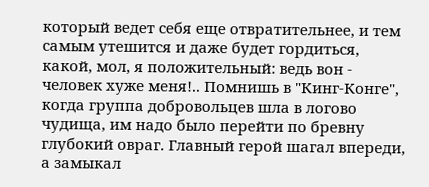который ведет себя еще отвратительнее, и тем самым утешится и даже будет гордиться, какой, мол, я положительный: ведь вон - человек хуже меня!.. Помнишь в "Кинг-Конге", когда группа добровольцев шла в логово чудища, им надо было перейти по бревну глубокий овраг. Главный герой шагал впереди, а замыкал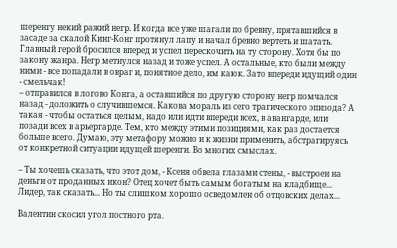шеренгу некий ражий негр. И когда все уже шагали по бревну, прятавшийся в засаде за скалой Кинг-Конг протянул лапу и начал бревно вертеть и шатать. Главный герой бросился вперед и успел перескочить на ту сторону. Хотя бы по закону жанра. Негр метнулся назад и тоже успел. А остальные, кто были между ними - все попадали в овраг и, понятное дело, им каюк. Зато впереди идущий один - смельчак!
– отправился в логово Конга, а оставшийся по другую сторону негр помчался назад - доложить о случившемся. Какова мораль из сего трагического эпизода? А такая - чтобы остаться целым, надо или идти впереди всех, в авангарде, или позади всех в арьергарде. Тем, кто между этими позициями, как раз достается больше всего. Думаю, эту метафору можно и к жизни применить, абстрагируясь от конкретной ситуации идущей шеренги. Во многих смыслах.

– Ты хочешь сказать, что этот дом, - Ксеня обвела глазами стены, - выстроен на деньги от проданных икон? Отец хочет быть самым богатым на кладбище... Лидер, так сказать... Но ты слишком хорошо осведомлен об отцовских делах...

Валентин скосил угол постного рта.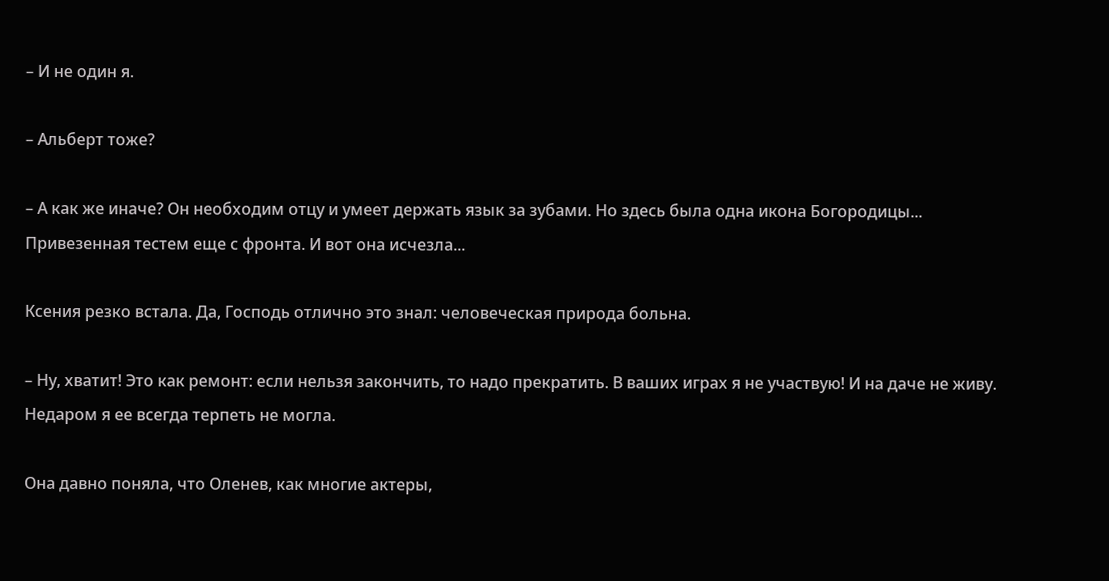– И не один я.

– Альберт тоже?

– А как же иначе? Он необходим отцу и умеет держать язык за зубами. Но здесь была одна икона Богородицы... Привезенная тестем еще с фронта. И вот она исчезла...

Ксения резко встала. Да, Господь отлично это знал: человеческая природа больна.

– Ну, хватит! Это как ремонт: если нельзя закончить, то надо прекратить. В ваших играх я не участвую! И на даче не живу. Недаром я ее всегда терпеть не могла.

Она давно поняла, что Оленев, как многие актеры,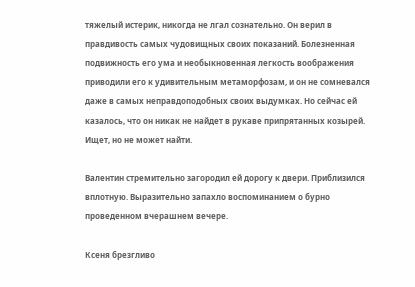тяжелый истерик, никогда не лгал сознательно. Он верил в правдивость самых чудовищных своих показаний. Болезненная подвижность его ума и необыкновенная легкость воображения приводили его к удивительным метаморфозам, и он не сомневался даже в самых неправдоподобных своих выдумках. Но сейчас ей казалось, что он никак не найдет в рукаве припрятанных козырей. Ищет, но не может найти.

Валентин стремительно загородил ей дорогу к двери. Приблизился вплотную. Выразительно запахло воспоминанием о бурно проведенном вчерашнем вечере.

Ксеня брезгливо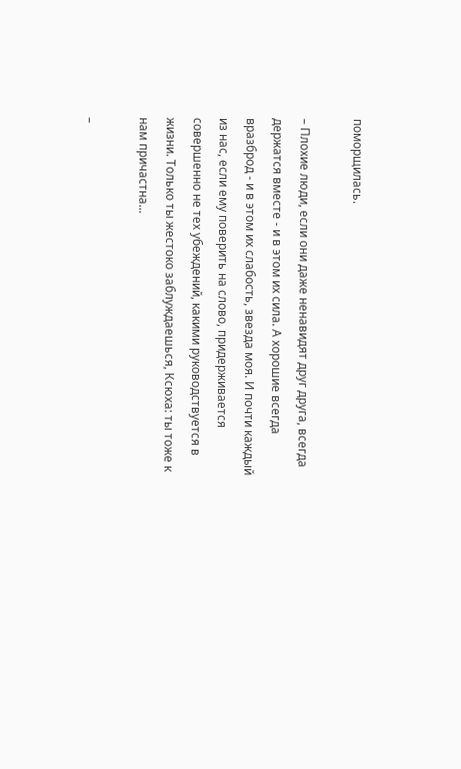поморщилась.

– Плохие люди, если они даже ненавидят друг друга, всегда держатся вместе - и в этом их сила. А хорошие всегда вразброд - и в этом их слабость, звезда моя. И почти каждый из нас, если ему поверить на слово, придерживается совершенно не тех убеждений, какими руководствуется в жизни. Только ты жестоко заблуждаешься, Ксюха: ты тоже к нам причастна...

–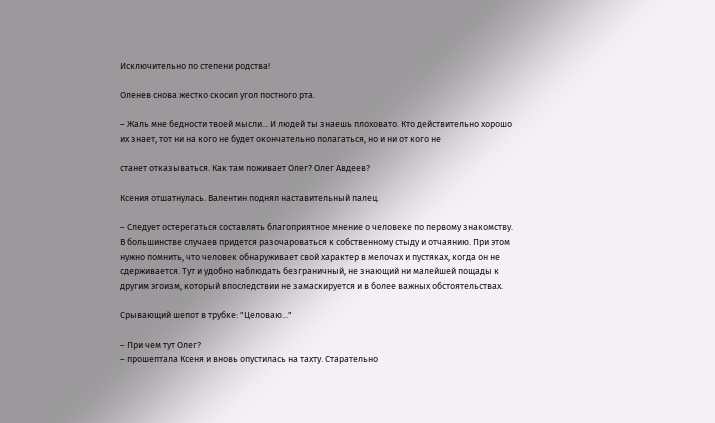Исключительно по степени родства!

Оленев снова жестко скосил угол постного рта.

– Жаль мне бедности твоей мысли... И людей ты знаешь плоховато. Кто действительно хорошо их знает, тот ни на кого не будет окончательно полагаться, но и ни от кого не

станет отказываться. Как там поживает Олег? Олег Авдеев?

Ксения отшатнулась. Валентин поднял наставительный палец.

– Следует остерегаться составлять благоприятное мнение о человеке по первому знакомству. В большинстве случаев придется разочароваться к собственному стыду и отчаянию. При этом нужно помнить, что человек обнаруживает свой характер в мелочах и пустяках, когда он не сдерживается. Тут и удобно наблюдать безграничный, не знающий ни малейшей пощады к другим эгоизм, который впоследствии не замаскируется и в более важных обстоятельствах.

Срывающий шепот в трубке: "Целоваю..."

– При чем тут Олег?
– прошептала Ксеня и вновь опустилась на тахту. Старательно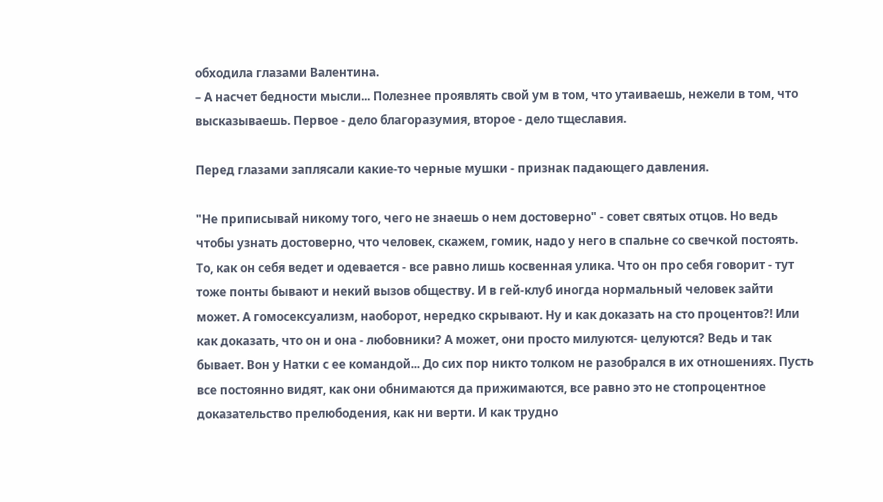обходила глазами Валентина.
– А насчет бедности мысли... Полезнее проявлять свой ум в том, что утаиваешь, нежели в том, что высказываешь. Первое - дело благоразумия, второе - дело тщеславия.

Перед глазами заплясали какие-то черные мушки - признак падающего давления.

"Не приписывай никому того, чего не знаешь о нем достоверно" - совет святых отцов. Но ведь чтобы узнать достоверно, что человек, скажем, гомик, надо у него в спальне со свечкой постоять. То, как он себя ведет и одевается - все равно лишь косвенная улика. Что он про себя говорит - тут тоже понты бывают и некий вызов обществу. И в гей-клуб иногда нормальный человек зайти может. А гомосексуализм, наоборот, нередко скрывают. Ну и как доказать на сто процентов?! Или как доказать, что он и она - любовники? А может, они просто милуются- целуются? Ведь и так бывает. Вон у Натки с ее командой... До сих пор никто толком не разобрался в их отношениях. Пусть все постоянно видят, как они обнимаются да прижимаются, все равно это не стопроцентное доказательство прелюбодения, как ни верти. И как трудно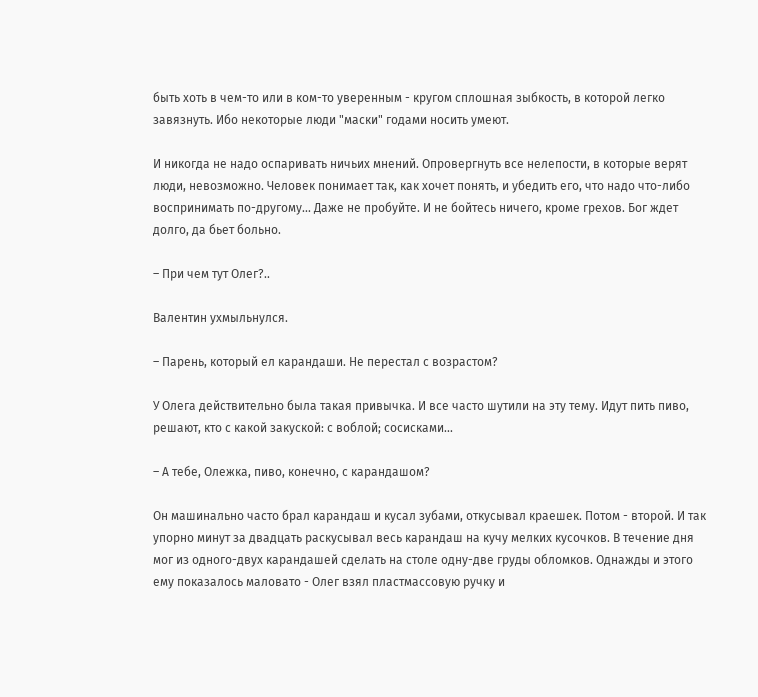быть хоть в чем-то или в ком-то уверенным - кругом сплошная зыбкость, в которой легко завязнуть. Ибо некоторые люди "маски" годами носить умеют.

И никогда не надо оспаривать ничьих мнений. Опровергнуть все нелепости, в которые верят люди, невозможно. Человек понимает так, как хочет понять, и убедить его, что надо что-либо воспринимать по-другому... Даже не пробуйте. И не бойтесь ничего, кроме грехов. Бог ждет долго, да бьет больно.

– При чем тут Олег?..

Валентин ухмыльнулся.

– Парень, который ел карандаши. Не перестал с возрастом?

У Олега действительно была такая привычка. И все часто шутили на эту тему. Идут пить пиво, решают, кто с какой закуской: с воблой; сосисками...

– А тебе, Олежка, пиво, конечно, с карандашом?

Он машинально часто брал карандаш и кусал зубами, откусывал краешек. Потом - второй. И так упорно минут за двадцать раскусывал весь карандаш на кучу мелких кусочков. В течение дня мог из одного-двух карандашей сделать на столе одну-две груды обломков. Однажды и этого ему показалось маловато - Олег взял пластмассовую ручку и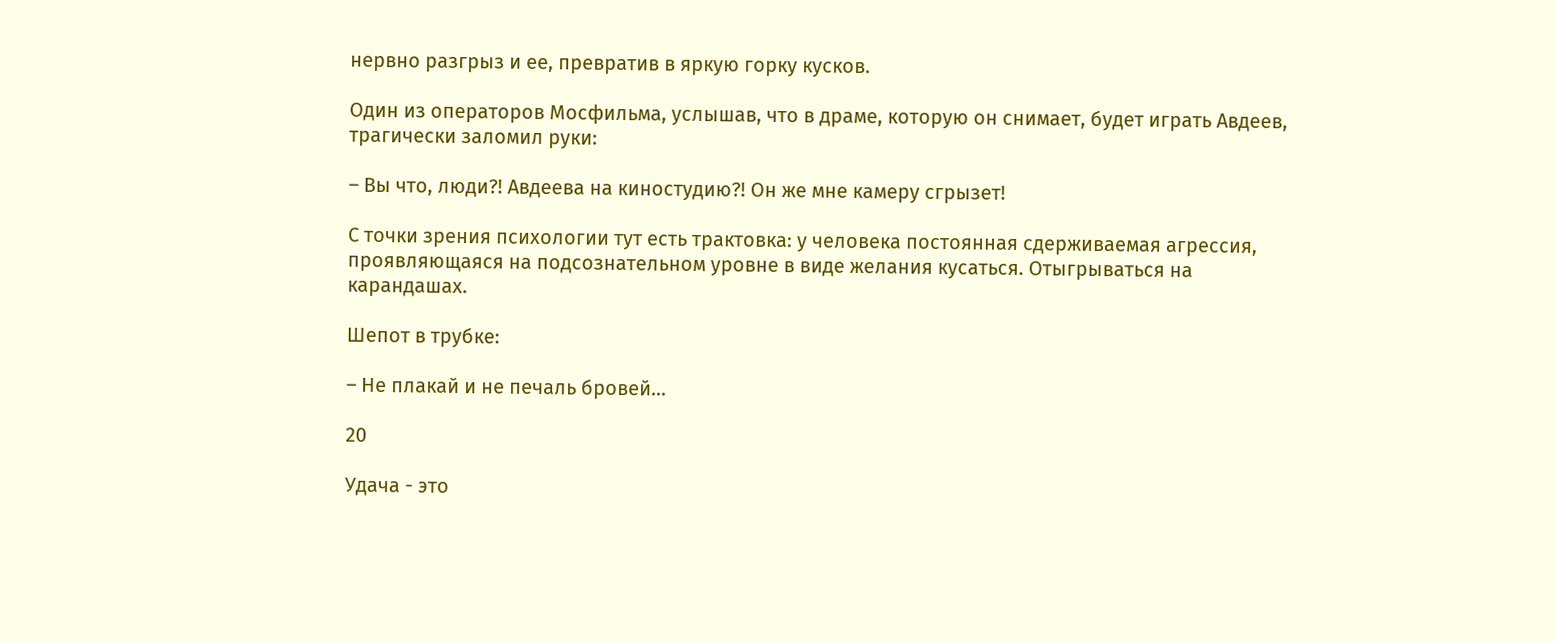нервно разгрыз и ее, превратив в яркую горку кусков.

Один из операторов Мосфильма, услышав, что в драме, которую он снимает, будет играть Авдеев, трагически заломил руки:

– Вы что, люди?! Авдеева на киностудию?! Он же мне камеру сгрызет!

С точки зрения психологии тут есть трактовка: у человека постоянная сдерживаемая агрессия, проявляющаяся на подсознательном уровне в виде желания кусаться. Отыгрываться на карандашах.

Шепот в трубке:

– Не плакай и не печаль бровей...

20

Удача - это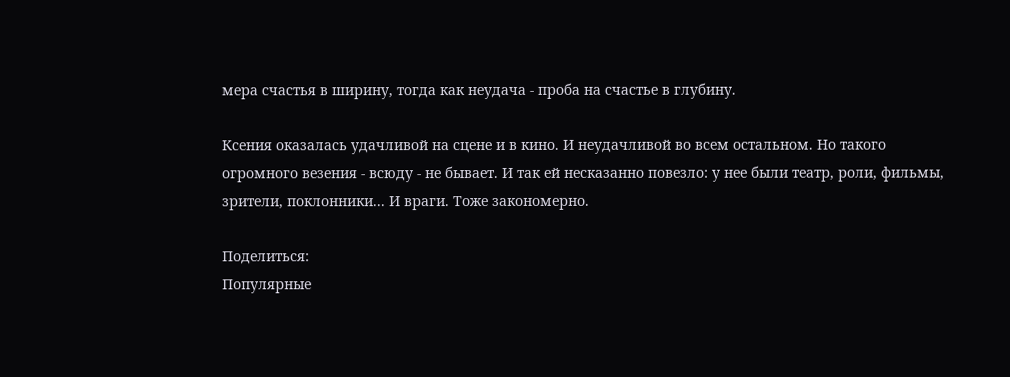мера счастья в ширину, тогда как неудача - проба на счастье в глубину.

Ксения оказалась удачливой на сцене и в кино. И неудачливой во всем остальном. Но такого огромного везения - всюду - не бывает. И так ей несказанно повезло: у нее были театр, роли, фильмы, зрители, поклонники... И враги. Тоже закономерно.

Поделиться:
Популярные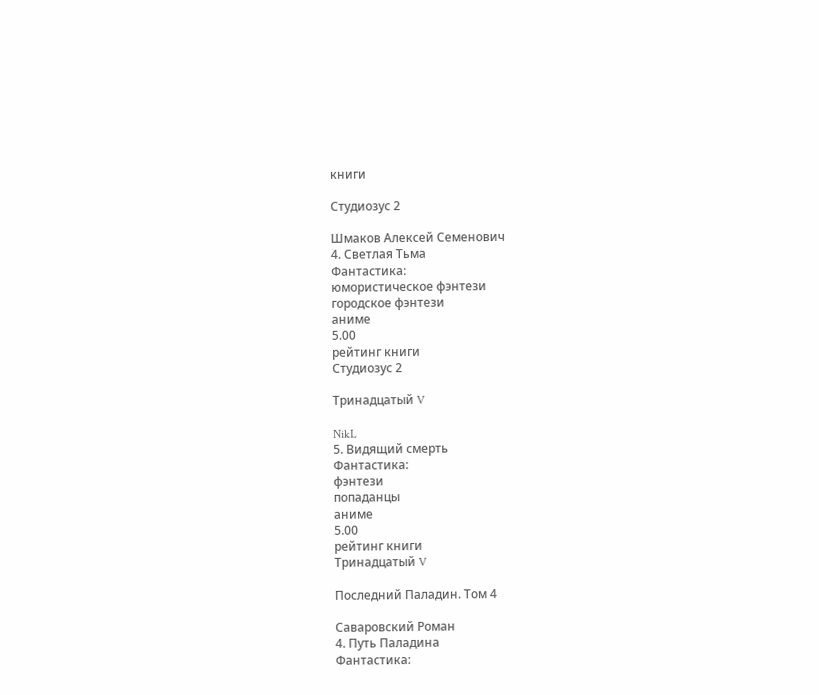книги

Студиозус 2

Шмаков Алексей Семенович
4. Светлая Тьма
Фантастика:
юмористическое фэнтези
городское фэнтези
аниме
5.00
рейтинг книги
Студиозус 2

Тринадцатый V

NikL
5. Видящий смерть
Фантастика:
фэнтези
попаданцы
аниме
5.00
рейтинг книги
Тринадцатый V

Последний Паладин. Том 4

Саваровский Роман
4. Путь Паладина
Фантастика: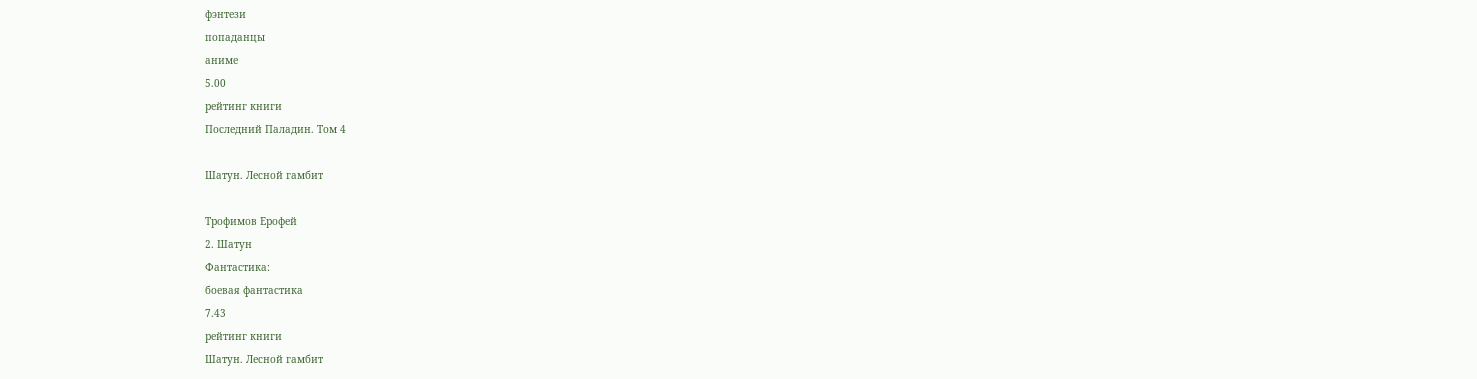фэнтези
попаданцы
аниме
5.00
рейтинг книги
Последний Паладин. Том 4

Шатун. Лесной гамбит

Трофимов Ерофей
2. Шатун
Фантастика:
боевая фантастика
7.43
рейтинг книги
Шатун. Лесной гамбит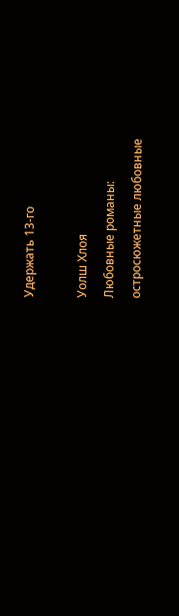Удержать 13-го

Уолш Хлоя
Любовные романы:
остросюжетные любовные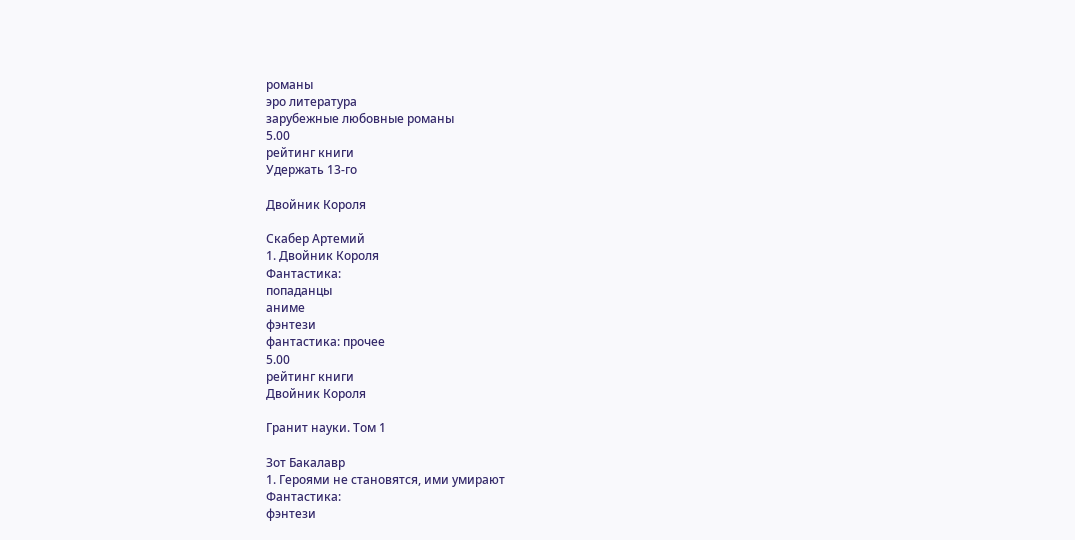романы
эро литература
зарубежные любовные романы
5.00
рейтинг книги
Удержать 13-го

Двойник Короля

Скабер Артемий
1. Двойник Короля
Фантастика:
попаданцы
аниме
фэнтези
фантастика: прочее
5.00
рейтинг книги
Двойник Короля

Гранит науки. Том 1

Зот Бакалавр
1. Героями не становятся, ими умирают
Фантастика:
фэнтези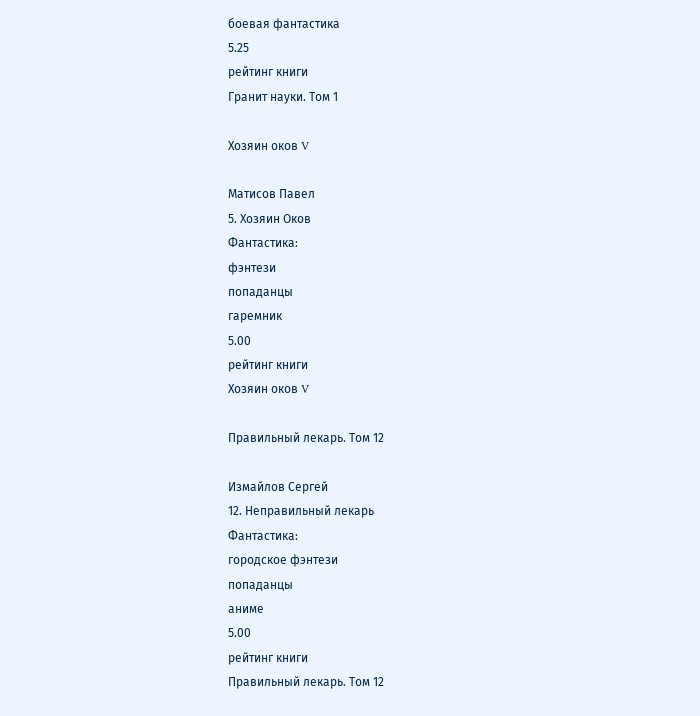боевая фантастика
5.25
рейтинг книги
Гранит науки. Том 1

Хозяин оков V

Матисов Павел
5. Хозяин Оков
Фантастика:
фэнтези
попаданцы
гаремник
5.00
рейтинг книги
Хозяин оков V

Правильный лекарь. Том 12

Измайлов Сергей
12. Неправильный лекарь
Фантастика:
городское фэнтези
попаданцы
аниме
5.00
рейтинг книги
Правильный лекарь. Том 12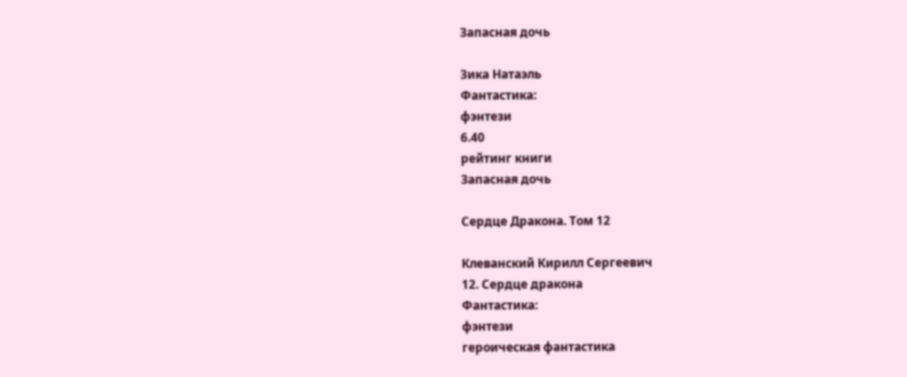Запасная дочь

Зика Натаэль
Фантастика:
фэнтези
6.40
рейтинг книги
Запасная дочь

Сердце Дракона. Том 12

Клеванский Кирилл Сергеевич
12. Сердце дракона
Фантастика:
фэнтези
героическая фантастика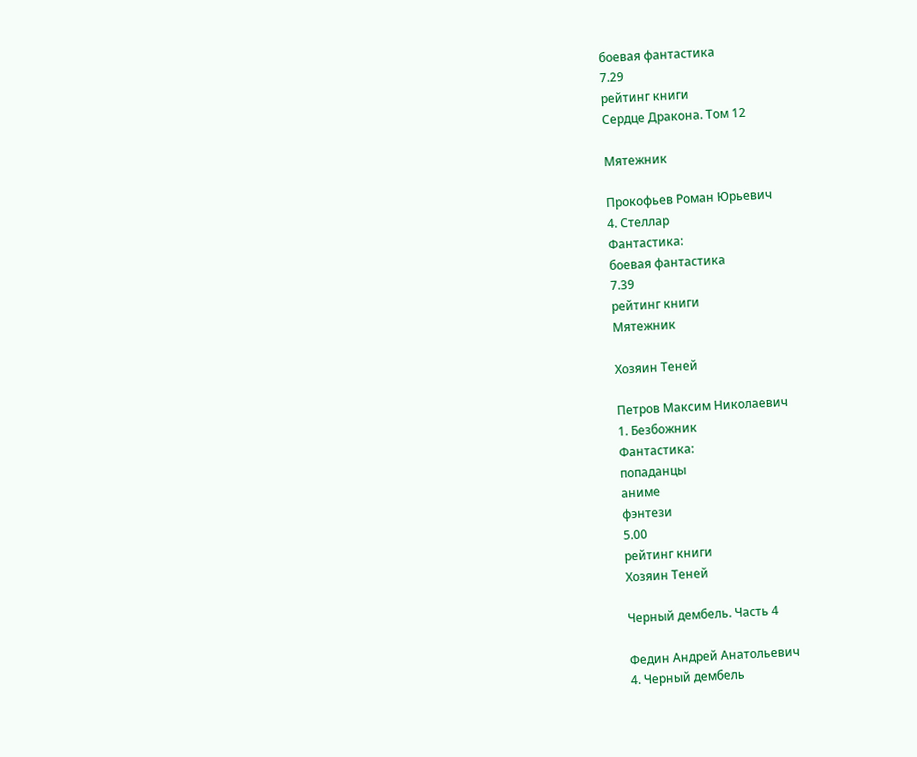боевая фантастика
7.29
рейтинг книги
Сердце Дракона. Том 12

Мятежник

Прокофьев Роман Юрьевич
4. Стеллар
Фантастика:
боевая фантастика
7.39
рейтинг книги
Мятежник

Хозяин Теней

Петров Максим Николаевич
1. Безбожник
Фантастика:
попаданцы
аниме
фэнтези
5.00
рейтинг книги
Хозяин Теней

Черный дембель. Часть 4

Федин Андрей Анатольевич
4. Черный дембель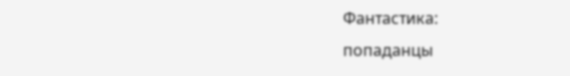Фантастика:
попаданцы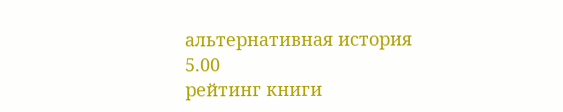альтернативная история
5.00
рейтинг книги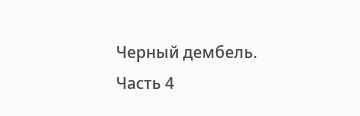Черный дембель. Часть 4